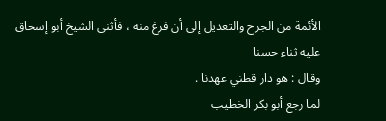الأئمة من الجرح والتعديل إلى أن فرغ منه ، فأثنى الشيخ أبو إسحاق عليه ثناء حسنا
وقال : هو دار قطني عهدنا .
لما رجع أبو بكر الخطيب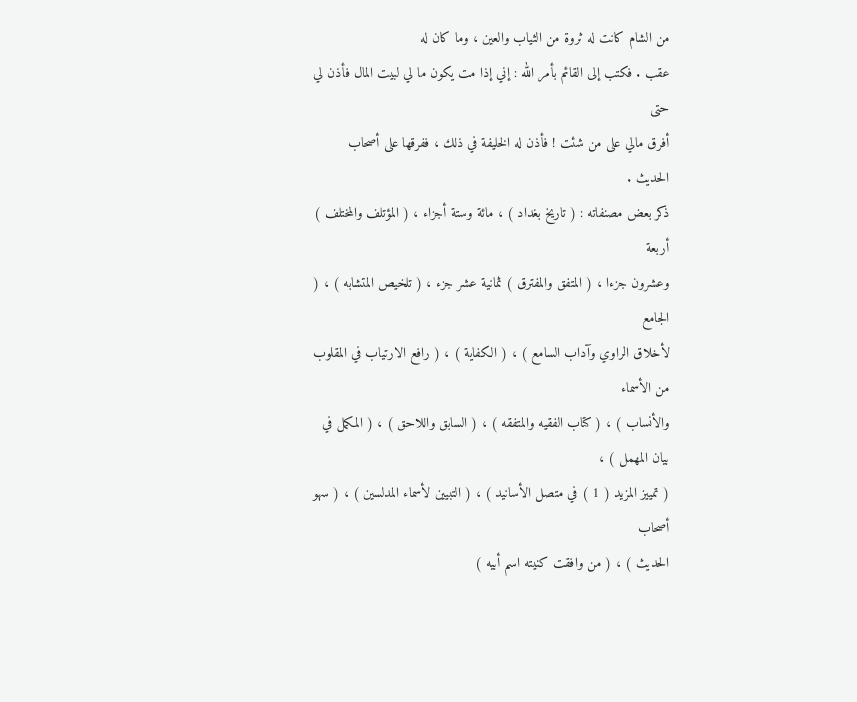من الشام كانت له ثروة من الثياب والعين ، وما كان له
عقب . فكتب إلى القائم بأمر الله : إني إذا مت يكون ما لي لبيت المال فأذن لي حتى
أفرق مالي على من شئت ! فأذن له الخليفة في ذلك ، ففرقها على أصحاب الحديث .
ذكر بعض مصنفاته : ( تاريخ بغداد ) ، مائة وستة أجزاء ، ( المؤتلف والمختلف ) أربعة
وعشرون جزءا ، ( المتفق والمفترق ) ثمانية عشر جزء ، ( تلخيص المتشابه ) ، ( الجامع
لأخلاق الراوي وآداب السامع ) ، ( الكفاية ) ، ( رافع الارتياب في المقلوب من الأسماء
والأنساب ) ، ( كتاب الفقيه والمتفقه ) ، ( السابق واللاحق ) ، ( المكمل في بيان المهمل ) ،
( تمييز المزيد ( 1 ) في متصل الأسانيد ) ، ( التبيين لأسماء المدلسين ) ، ( سهو أصحاب
الحديث ) ، ( من وافقت كنيته اسم أبيه )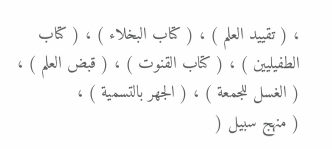، ( تقييد العلم ) ، ( كتاب البخلاء ) ، ( كتاب
الطفيليين ) ، ( كتاب القنوت ) ، ( قبض العلم ) ، ( الغسل للجمعة ) ، ( الجهر بالتسمية ) ،
( منهج سبيل (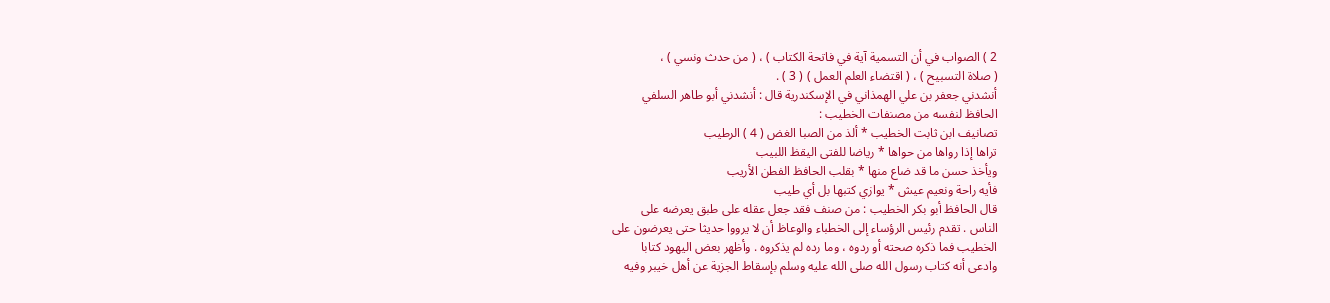2 ) الصواب في أن التسمية آية في فاتحة الكتاب ) ، ( من حدث ونسي ) ،
( صلاة التسبيح ) ، ( اقتضاء العلم العمل ) ( 3 ) .
أنشدني جعفر بن علي الهمذاني في الإسكندرية قال : أنشدني أبو طاهر السلفي
الحافظ لنفسه من مصنفات الخطيب :
تصانيف ابن ثابت الخطيب * ألذ من الصبا الغض ( 4 ) الرطيب
تراها إذا رواها من حواها * رياضا للفتى اليقظ اللبيب
ويأخذ حسن ما قد ضاع منها * بقلب الحافظ الفطن الأريب
فأيه راحة ونعيم عيش * يوازي كتبها بل أي طيب
قال الحافظ أبو بكر الخطيب : من صنف فقد جعل عقله على طبق يعرضه على
الناس . تقدم رئيس الرؤساء إلى الخطباء والوعاظ أن لا يرووا حديثا حتى يعرضون على
الخطيب فما ذكره صحته أو ردوه ، وما رده لم يذكروه . وأظهر بعض اليهود كتابا
وادعى أنه كتاب رسول الله صلى الله عليه وسلم بإسقاط الجزية عن أهل خيبر وفيه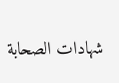شهادات الصحابة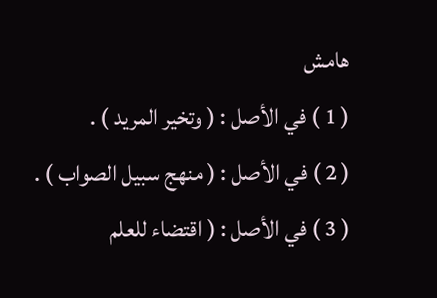هامش
( 1 ) في الأصل : ( وتخير المريد ) .
( 2 ) في الأصل : ( منهج سبيل الصواب ) .
( 3 ) في الأصل : ( اقتضاء للعلم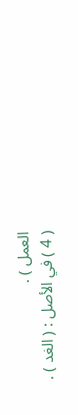العمل ) .
( 4 ) في الأصل : ( الغد ) .